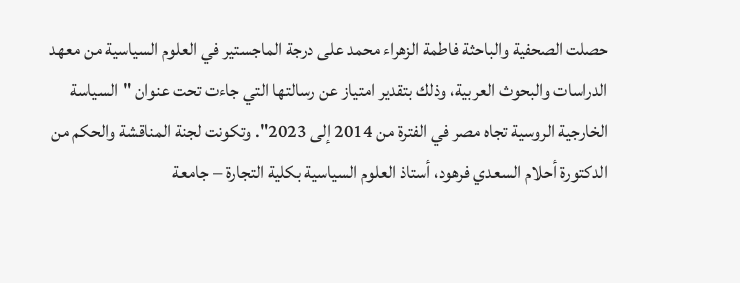حصلت الصحفية والباحثة فاطمة الزهراء محمد على درجة الماجستير في العلوم السياسية من معهد الدراسات والبحوث العربية، وذلك بتقدير امتياز عن رسالتها التي جاءت تحت عنوان "السياسة الخارجية الروسية تجاه مصر في الفترة من 2014 إلى 2023". وتكونت لجنة المناقشة والحكم من الدكتورة أحلام السعدي فرهود، أستاذ العلوم السياسية بكلية التجارة – جامعة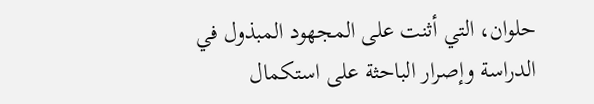حلوان، التي أثنت على المجهود المبذول في الدراسة وإصرار الباحثة على استكمال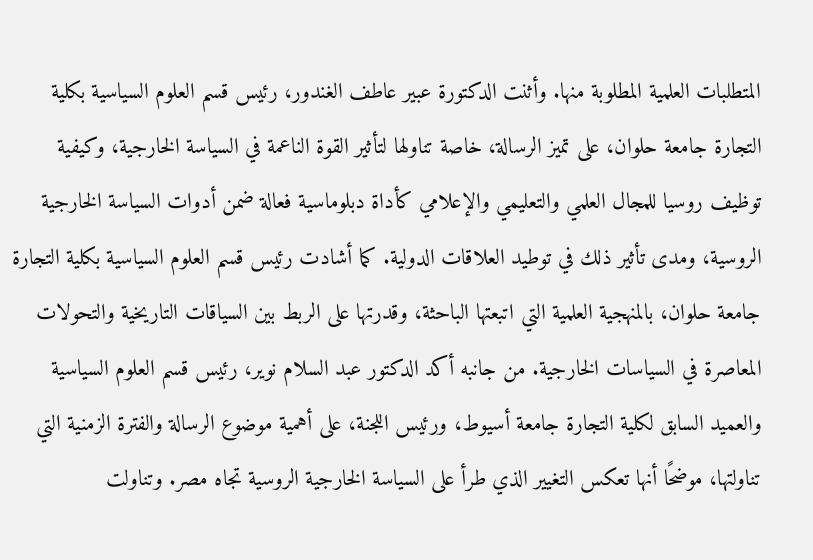المتطلبات العلمية المطلوبة منها. وأثنت الدكتورة عبير عاطف الغندور، رئيس قسم العلوم السياسية بكلية التجارة جامعة حلوان، على تميز الرسالة، خاصة تناولها لتأثير القوة الناعمة في السياسة الخارجية، وكيفية توظيف روسيا للمجال العلمي والتعليمي والإعلامي كأداة دبلوماسية فعالة ضمن أدوات السياسة الخارجية الروسية، ومدى تأثير ذلك في توطيد العلاقات الدولية. كما أشادت رئيس قسم العلوم السياسية بكلية التجارة جامعة حلوان، بالمنهجية العلمية التي اتبعتها الباحثة، وقدرتها على الربط بين السياقات التاريخية والتحولات المعاصرة في السياسات الخارجية. من جانبه أكد الدكتور عبد السلام نوير، رئيس قسم العلوم السياسية والعميد السابق لكلية التجارة جامعة أسيوط، ورئيس اللجنة، على أهمية موضوع الرسالة والفترة الزمنية التي تناولتها، موضحًا أنها تعكس التغيير الذي طرأ على السياسة الخارجية الروسية تجاه مصر. وتناولت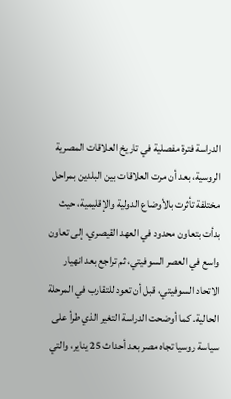الدراسة فترة مفصلية في تاريخ العلاقات المصرية الروسية، بعد أن مرت العلاقات بين البلدين بمراحل مختلفة تأثرت بالأوضاع الدولية والإقليمية، حيث بدأت بتعاون محدود في العهد القيصري، إلى تعاون واسع في العصر السوفيتي، ثم تراجع بعد انهيار الاتحاد السوفيتي، قبل أن تعود للتقارب في المرحلة الحالية. كما أوضحت الدراسة التغير الذي طرأ على سياسة روسيا تجاه مصر بعد أحداث 25 يناير، والتي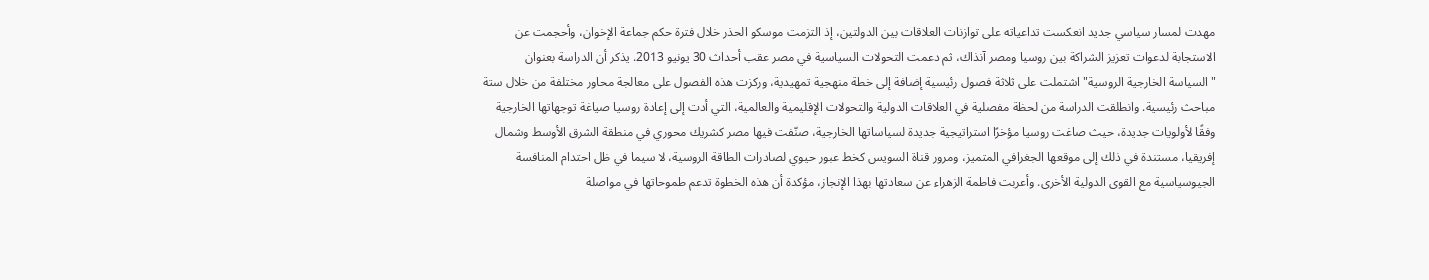مهدت لمسار سياسي جديد انعكست تداعياته على توازنات العلاقات بين الدولتين، إذ التزمت موسكو الحذر خلال فترة حكم جماعة الإخوان، وأحجمت عن الاستجابة لدعوات تعزيز الشراكة بين روسيا ومصر آنذاك، ثم دعمت التحولات السياسية في مصر عقب أحداث 30 يونيو 2013. يذكر أن الدراسة بعنوان "السياسة الخارجية الروسية" اشتملت على ثلاثة فصول رئيسية إضافة إلى خطة منهجية تمهيدية، وركزت هذه الفصول على معالجة محاور مختلفة من خلال ستة مباحث رئيسية. وانطلقت الدراسة من لحظة مفصلية في العلاقات الدولية والتحولات الإقليمية والعالمية، التي أدت إلى إعادة روسيا صياغة توجهاتها الخارجية وفقًا لأولويات جديدة، حيث صاغت روسيا مؤخرًا استراتيجية جديدة لسياساتها الخارجية، صنّفت فيها مصر كشريك محوري في منطقة الشرق الأوسط وشمال إفريقيا، مستندة في ذلك إلى موقعها الجغرافي المتميز، ومرور قناة السويس كخط عبور حيوي لصادرات الطاقة الروسية، لا سيما في ظل احتدام المنافسة الجيوسياسية مع القوى الدولية الأخرى. وأعربت فاطمة الزهراء عن سعادتها بهذا الإنجاز، مؤكدة أن هذه الخطوة تدعم طموحاتها في مواصلة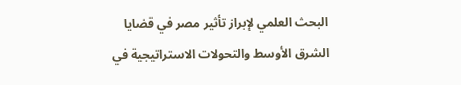البحث العلمي لإبراز تأثير مصر في قضايا الشرق الأوسط والتحولات الاستراتيجية في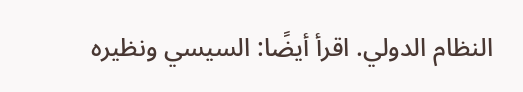النظام الدولي. اقرأ أيضًا: السيسي ونظيره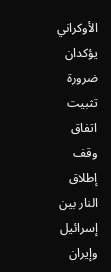الأوكراني يؤكدان ضرورة تثبيت اتفاق وقف إطلاق النار بين إسرائيل وإيران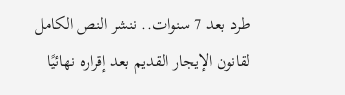طرد بعد 7 سنوات.. ننشر النص الكامل لقانون الإيجار القديم بعد إقراره نهائيًا